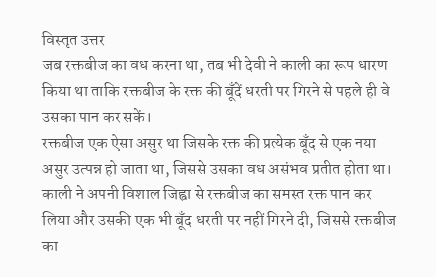विस्तृत उत्तर
जब रक्तबीज का वध करना था, तब भी देवी ने काली का रूप धारण किया था ताकि रक्तबीज के रक्त की बूँदें धरती पर गिरने से पहले ही वे उसका पान कर सकें।
रक्तबीज एक ऐसा असुर था जिसके रक्त की प्रत्येक बूँद से एक नया असुर उत्पन्न हो जाता था, जिससे उसका वध असंभव प्रतीत होता था। काली ने अपनी विशाल जिह्वा से रक्तबीज का समस्त रक्त पान कर लिया और उसकी एक भी बूँद धरती पर नहीं गिरने दी, जिससे रक्तबीज का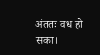अंततः वध हो सका।